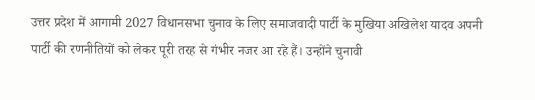उत्तर प्रदेश में आगामी 2027 विधानसभा चुनाव के लिए समाजवादी पार्टी के मुखिया अखिलेश यादव अपनी पार्टी की रणनीतियों को लेकर पूरी तरह से गंभीर नजर आ रहे हैं। उन्होंने चुनावी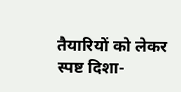तैयारियों को लेकर स्पष्ट दिशा-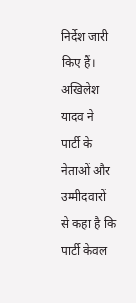निर्देश जारी किए हैं। अखिलेश यादव ने पार्टी के नेताओं और उम्मीदवारों से कहा है कि पार्टी केवल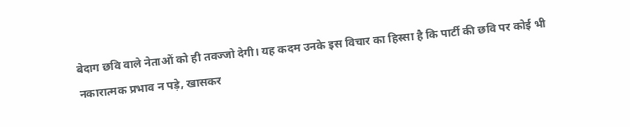बेदाग छवि वाले नेताओं को ही तवज्जो देगी। यह कदम उनके इस विचार का हिस्सा है कि पार्टी की छवि पर कोई भी नकारात्मक प्रभाव न पड़े, खासकर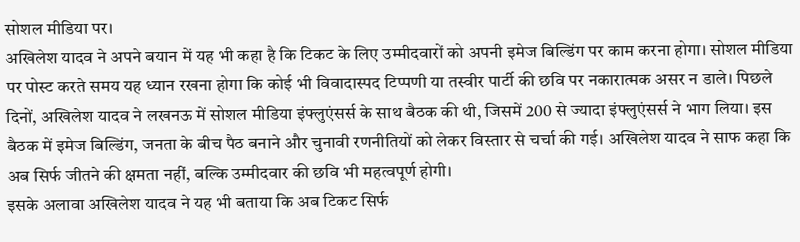सोशल मीडिया पर।
अखिलेश यादव ने अपने बयान में यह भी कहा है कि टिकट के लिए उम्मीदवारों को अपनी इमेज बिल्डिंग पर काम करना होगा। सोशल मीडिया पर पोस्ट करते समय यह ध्यान रखना होगा कि कोई भी विवादास्पद टिप्पणी या तस्वीर पार्टी की छवि पर नकारात्मक असर न डाले। पिछले दिनों, अखिलेश यादव ने लखनऊ में सोशल मीडिया इंफ्लुएंसर्स के साथ बैठक की थी, जिसमें 200 से ज्यादा इंफ्लुएंसर्स ने भाग लिया। इस बैठक में इमेज बिल्डिंग, जनता के बीच पैठ बनाने और चुनावी रणनीतियों को लेकर विस्तार से चर्चा की गई। अखिलेश यादव ने साफ कहा कि अब सिर्फ जीतने की क्षमता नहीं, बल्कि उम्मीदवार की छवि भी महत्वपूर्ण होगी।
इसके अलावा अखिलेश यादव ने यह भी बताया कि अब टिकट सिर्फ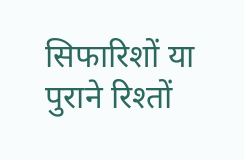सिफारिशों या पुराने रिश्तों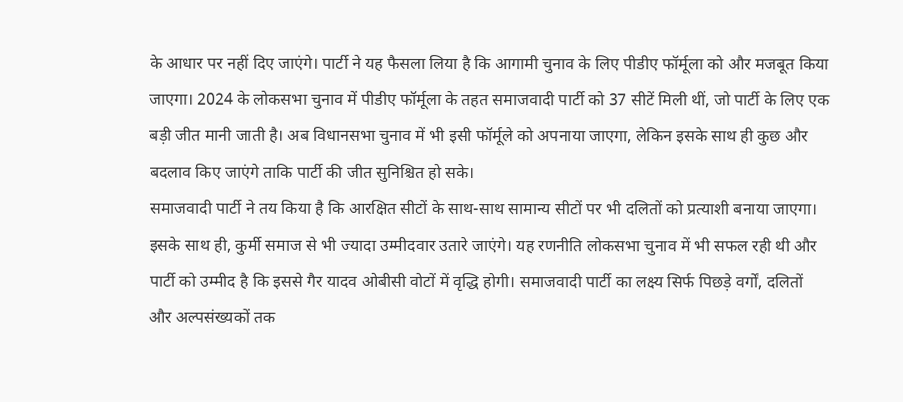के आधार पर नहीं दिए जाएंगे। पार्टी ने यह फैसला लिया है कि आगामी चुनाव के लिए पीडीए फॉर्मूला को और मजबूत किया जाएगा। 2024 के लोकसभा चुनाव में पीडीए फॉर्मूला के तहत समाजवादी पार्टी को 37 सीटें मिली थीं, जो पार्टी के लिए एक बड़ी जीत मानी जाती है। अब विधानसभा चुनाव में भी इसी फॉर्मूले को अपनाया जाएगा, लेकिन इसके साथ ही कुछ और बदलाव किए जाएंगे ताकि पार्टी की जीत सुनिश्चित हो सके।
समाजवादी पार्टी ने तय किया है कि आरक्षित सीटों के साथ-साथ सामान्य सीटों पर भी दलितों को प्रत्याशी बनाया जाएगा। इसके साथ ही, कुर्मी समाज से भी ज्यादा उम्मीदवार उतारे जाएंगे। यह रणनीति लोकसभा चुनाव में भी सफल रही थी और पार्टी को उम्मीद है कि इससे गैर यादव ओबीसी वोटों में वृद्धि होगी। समाजवादी पार्टी का लक्ष्य सिर्फ पिछड़े वर्गों, दलितों और अल्पसंख्यकों तक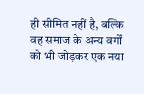ही सीमित नहीं है, बल्कि वह समाज के अन्य वर्गों को भी जोड़कर एक नया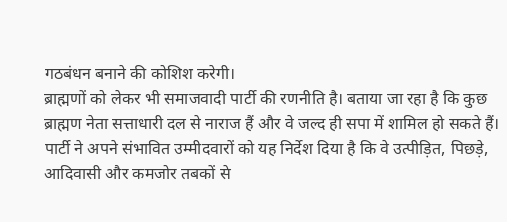गठबंधन बनाने की कोशिश करेगी।
ब्राह्मणों को लेकर भी समाजवादी पार्टी की रणनीति है। बताया जा रहा है कि कुछ ब्राह्मण नेता सत्ताधारी दल से नाराज हैं और वे जल्द ही सपा में शामिल हो सकते हैं। पार्टी ने अपने संभावित उम्मीदवारों को यह निर्देश दिया है कि वे उत्पीड़ित, पिछड़े, आदिवासी और कमजोर तबकों से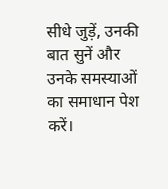सीधे जुड़ें, उनकी बात सुनें और उनके समस्याओं का समाधान पेश करें।